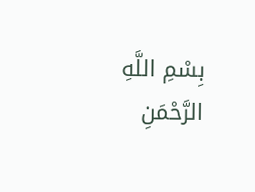بِسْمِ اللَّهِ الرَّحْمَنِ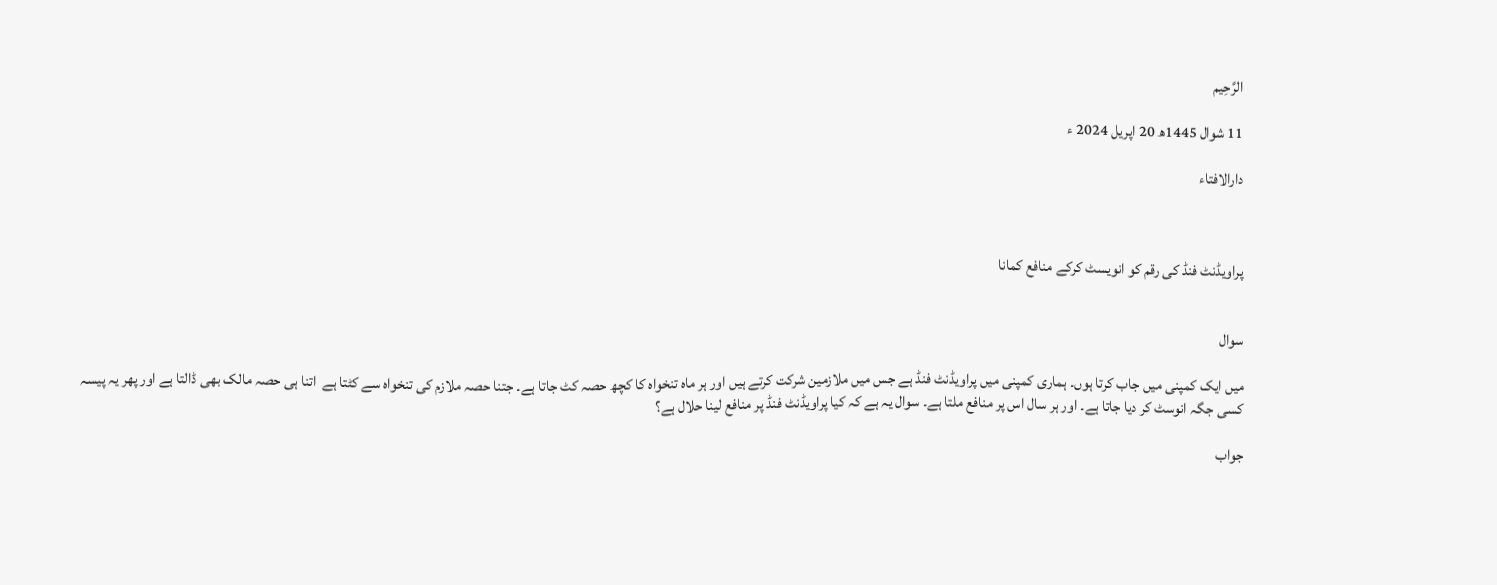الرَّحِيم

11 شوال 1445ھ 20 اپریل 2024 ء

دارالافتاء



پراویڈنٹ فنڈ کی رقم کو انویسٹ کرکے منافع کمانا


سوال

میں ایک کمپنی میں جاب کرتا ہوں۔ ہماری کمپنی میں پراویڈنٹ فنڈ ہے جس میں ملازمین شرکت کرتے ہیں اور ہر ماہ تنخواہ کا کچھ حصہ کٹ جاتا ہے۔ جتنا حصہ ملازم کی تنخواہ سے کٹتا ہے  اتنا ہی حصہ مالک بھی ڈالتا ہے اور پھر یہ پیسہ کسی جگہ انوسٹ کر دیا جاتا ہے۔ اور ہر سال اس پر منافع ملتا ہے۔ سوال یہ ہے کہ کیا پراویڈنٹ فنڈ پر منافع لینا حلال ہے؟

جواب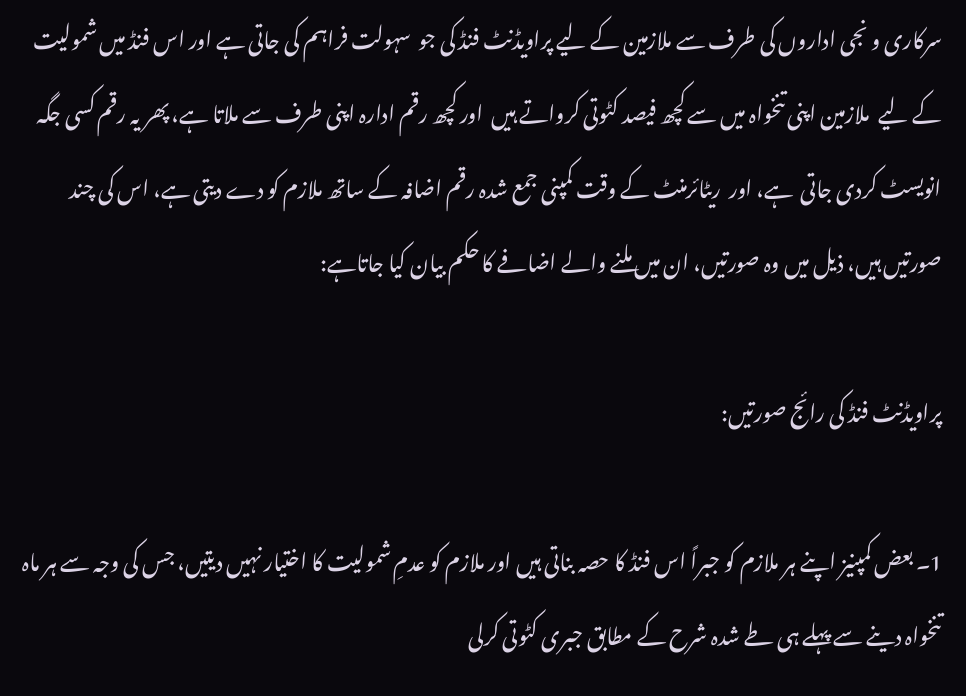سرکاری و نجی اداروں کی طرف سے ملازمین کے لیے پراویڈنٹ فنڈ کی جو  سہولت فراہم کی جاتی ہے اور اس فنڈ میں شمولیت کے لیے  ملازمین اپنی تنخواہ میں سے کچھ فیصد کٹوتی کرواتے ہیں  اور کچھ رقم ادارہ اپنی طرف سے ملاتا ہے، پھر یہ رقم کسی جگہ انویسٹ کردی جاتی  ہے، اور  ریٹائرمنٹ کے وقت کمپنی جمع شدہ رقم اضافہ کے ساتھ ملازم کو دے دیتی ہے، اس کی چند صورتیں ہیں، ذیل میں وہ صورتیں، ان میں ملنے والے اضافے کا حکم بیان کیا جاتاہے:

پراویڈنٹ فنڈ کی رائج صورتیں:

1۔ بعض کمپنیز اپنے ہر ملازم کو جبراً اس فنڈ کا حصہ بناتی ہیں اور ملازم کو عدمِ شمولیت کا اختیار نہیں دیتیں، جس کی وجہ سے ہر ماہ تنخواہ دینے سے پہلے ہی طے شدہ شرح کے مطابق جبری کٹوتی کرلی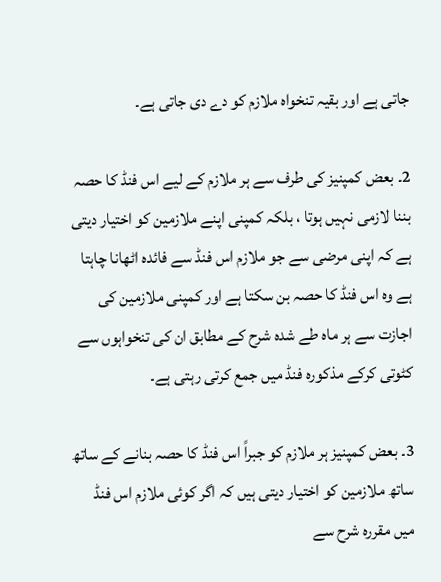جاتی ہے اور بقیہ تنخواہ ملازم کو دے دی جاتی ہے۔

2۔ بعض کمپنیز کی طرف سے ہر ملازم کے لیے اس فنڈ کا حصہ بننا لازمی نہیں ہوتا ، بلکہ کمپنی اپنے ملازمین کو اختیار دیتی ہے کہ اپنی مرضی سے جو ملازم اس فنڈ سے فائدہ اٹھانا چاہتا ہے وہ اس فنڈ کا حصہ بن سکتا ہے اور کمپنی ملازمین کی اجازت سے ہر ماہ طے شدہ شرح کے مطابق ان کی تنخواہوں سے کٹوتی کرکے مذکورہ فنڈ میں جمع کرتی رہتی ہے۔

3۔ بعض کمپنیز ہر ملازم کو جبراً اس فنڈ کا حصہ بنانے کے ساتھ ساتھ ملازمین کو اختیار دیتی ہیں کہ اگر کوئی ملازم اس فنڈ میں مقررہ شرح سے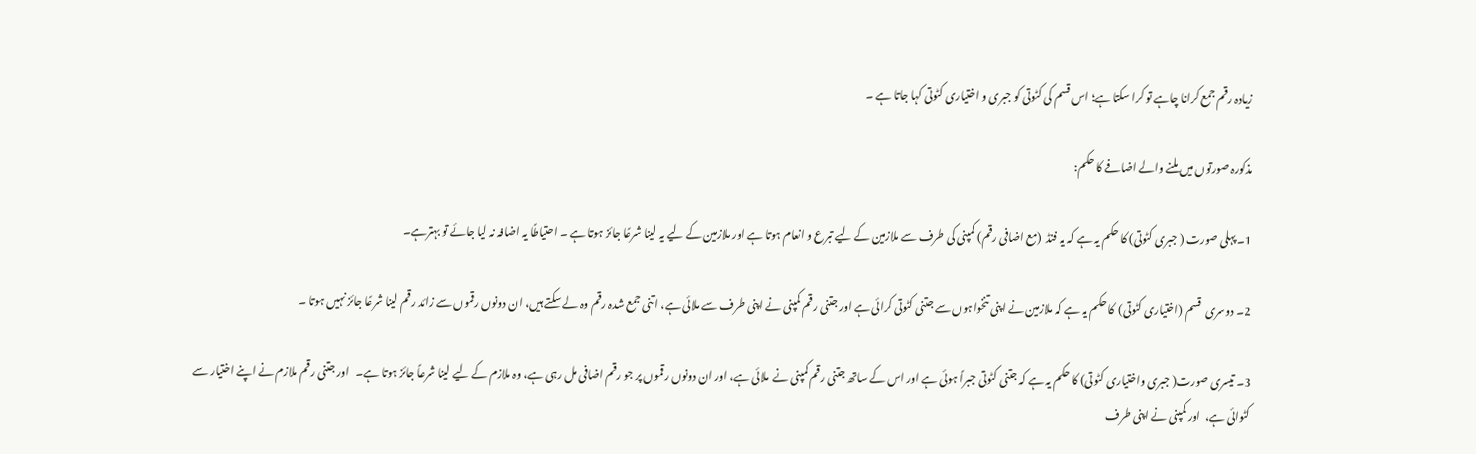زیادہ رقم جمع کرانا چاہے تو کرا سکتا ہے؛ اس قسم کی کٹوتی کو جبری و اختیاری کٹوتی کہا جاتا ہے ۔

مذکورہ صورتوں میں ملنے والے اضافے کا حکم:

1۔ پہلی صورت ( جبری کٹوتی) کا حکم یہ ہے کہ یہ فنڈ  (مع اضافی رقم) کمپنی کی طرف سے ملازمین کے لیے تبرع و انعام ہوتا ہے اور ملازمین کے لیے یہ لینا شرعًا جائز ہوتا ہے ۔ احتیاطًا یہ اضافہ نہ لیا جائے تو بہترہے۔

2۔ دوسری  قسم (اختیاری کٹوتی)  کا حکم یہ ہے کہ ملازمین نے اپنی تنخواہوں سے جتنی کٹوتی کرائی ہے اور جتنی رقم کمپنی نے اپنی طرف سے ملائی ہے، اتنی جمع شدہ رقم وہ لے سکتے ہیں، ان دونوں رقموں سے زائد رقم لینا شرعًا جائز نہیں ہوتا ۔

3۔ تیسری صورت( جبری واختیاری کٹوتی) کا حکم یہ ہے کہ جتنی کٹوتی جبراً ہوئی ہے اور اس کے ساتھ جتنی رقم کمپنی نے  ملائی ہے، اور ان دونوں رقموں پر جو رقم اضافی مل رہی ہے، وہ ملازم کے لیے لینا شرعاً جائز ہوتا ہے۔   اور جتنی رقم ملازم نے اپنے اختیار سے کٹوائی ہے،  اور کمپنی نے اپنی طرف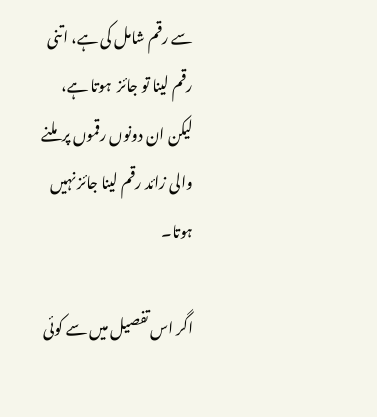سے رقم شامل کی ہے، اتنی رقم لینا تو جائز  ہوتا ہے، لیکن ان دونوں رقموں پر  ملنے والی زائد رقم لینا جائز نہیں  ہوتا۔

اگر اس تفصیل میں سے کوئی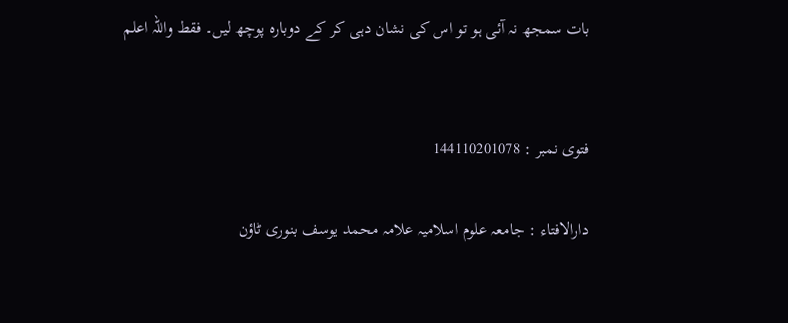بات سمجھ نہ آئی ہو تو اس کی نشان دہی کر کے دوبارہ پوچھ لیں۔ فقط واللہ اعلم


فتوی نمبر : 144110201078

دارالافتاء : جامعہ علوم اسلامیہ علامہ محمد یوسف بنوری ٹاؤن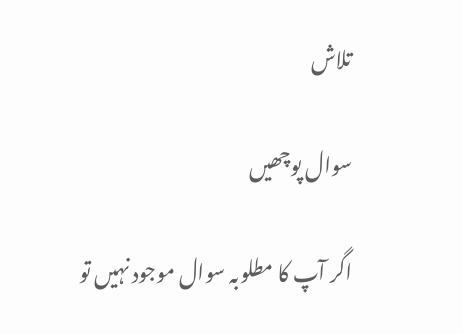تلاش

سوال پوچھیں

اگر آپ کا مطلوبہ سوال موجود نہیں تو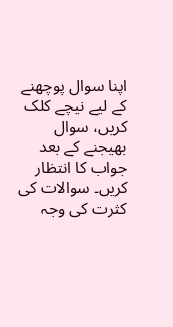اپنا سوال پوچھنے کے لیے نیچے کلک کریں، سوال بھیجنے کے بعد جواب کا انتظار کریں۔ سوالات کی کثرت کی وجہ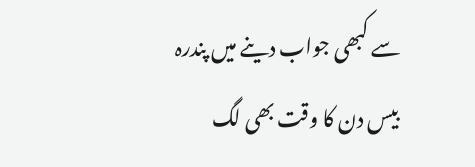سے کبھی جواب دینے میں پندرہ بیس دن کا وقت بھی لگ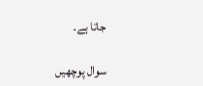جاتا ہے۔

سوال پوچھیں